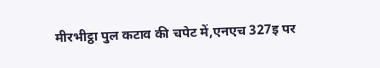मीरभीट्ठा पुल कटाव की चपेट में,एनएच 327इ पर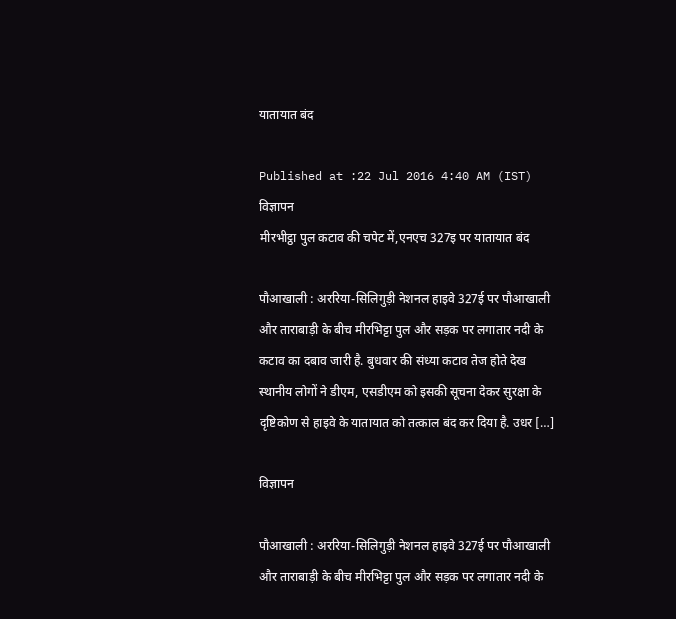यातायात बंद

Published at :22 Jul 2016 4:40 AM (IST)
विज्ञापन
मीरभीट्ठा पुल कटाव की चपेट में,एनएच 327इ पर यातायात बंद

पौआखाली : अररिया-सिलिगुड़ी नेशनल हाइवे 327ई पर पौआखाली और ताराबाड़ी के बीच मीरभिट्टा पुल और सड़क पर लगातार नदी के कटाव का दबाव जारी है. बुधवार की संध्या कटाव तेज होते देख स्थानीय लोगों ने डीएम, एसडीएम को इसकी सूचना देकर सुरक्षा के दृष्टिकोण से हाइवे के यातायात को तत्काल बंद कर दिया है. उधर […]

विज्ञापन

पौआखाली : अररिया-सिलिगुड़ी नेशनल हाइवे 327ई पर पौआखाली और ताराबाड़ी के बीच मीरभिट्टा पुल और सड़क पर लगातार नदी के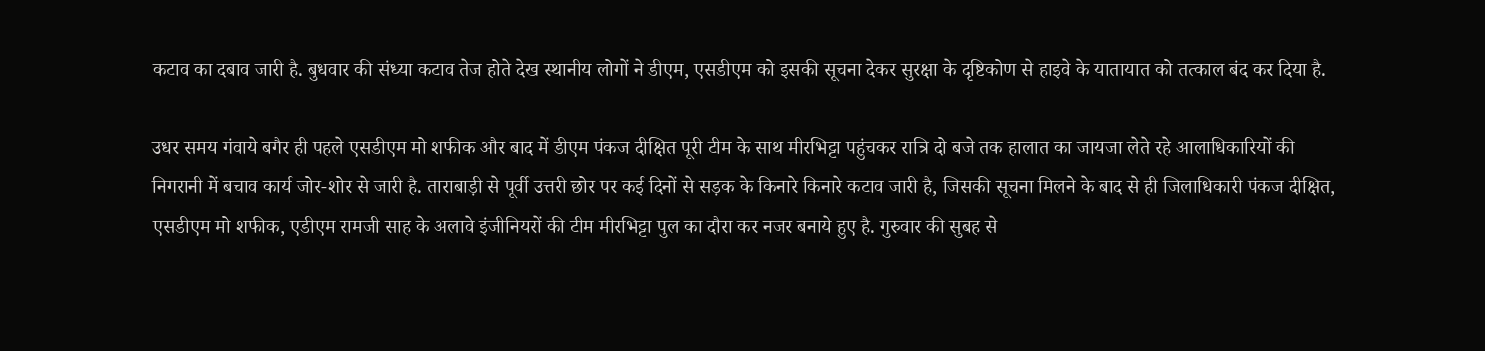कटाव का दबाव जारी है. बुधवार की संध्या कटाव तेज होते देख स्थानीय लोगों ने डीएम, एसडीएम को इसकी सूचना देकर सुरक्षा के दृष्टिकोण से हाइवे के यातायात को तत्काल बंद कर दिया है.

उधर समय गंवाये बगैर ही पहले एसडीएम मो शफीक और बाद में डीएम पंकज दीक्षित पूरी टीम के साथ मीरभिट्टा पहुंचकर रात्रि दो बजे तक हालात का जायजा लेते रहे आलाधिकारियों की निगरानी में बचाव कार्य जोर-शोर से जारी है. ताराबाड़ी से पूर्वी उत्तरी छोर पर कई दिनों से सड़क के किनारे किनारे कटाव जारी है, जिसकी सूचना मिलने के बाद से ही जिलाधिकारी पंकज दीक्षित, एसडीएम मो शफीक, एडीएम रामजी साह के अलावे इंजीनियरों की टीम मीरभिट्टा पुल का दौरा कर नजर बनाये हुए है. गुरुवार की सुबह से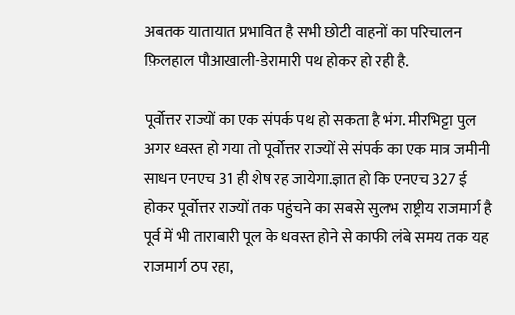अबतक यातायात प्रभावित है सभी छोटी वाहनों का परिचालन फ़िलहाल पौआखाली-डेरामारी पथ होकर हो रही है.

पूर्वोत्तर राज्यों का एक संपर्क पथ हो सकता है भंग. मीरभिट्टा पुल अगर ध्वस्त हो गया तो पूर्वोत्तर राज्यों से संपर्क का एक मात्र जमीनी साधन एनएच 31 ही शेष रह जायेगा.ज्ञात हो कि एनएच 327 ई होकर पूर्वोत्तर राज्यों तक पहुंचने का सबसे सुलभ राष्ट्रीय राजमार्ग है पूर्व में भी ताराबारी पूल के धवस्त होने से काफी लंबे समय तक यह राजमार्ग ठप रहा,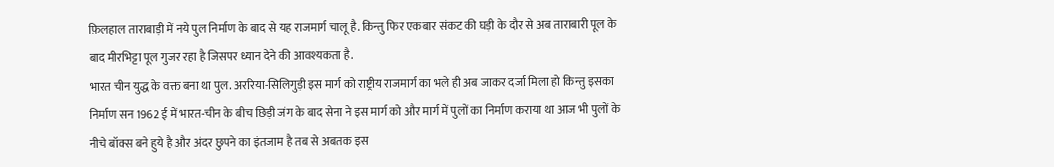फ़िलहाल ताराबाड़ी में नये पुल निर्माण के बाद से यह राजमार्ग चालू है. किन्तु फिर एकबार संकट की घड़ी के दौर से अब ताराबारी पूल के बाद मीरभिट्टा पूल गुजर रहा है जिसपर ध्यान देने की आवश्यकता है.
भारत चीन युद्ध के वक्त बना था पुल. अररिया-सिलिगुड़ी इस मार्ग को राष्ट्रीय राजमार्ग का भले ही अब जाकर दर्जा मिला हो किन्तु इसका निर्माण सन 1962 ई में भारत-चीन के बीच छिड़ी जंग के बाद सेना ने इस मार्ग को और मार्ग में पुलों का निर्माण कराया था आज भी पुलों के नीचे बॉक्स बने हुये है और अंदर छुपने का इंतजाम है तब से अबतक इस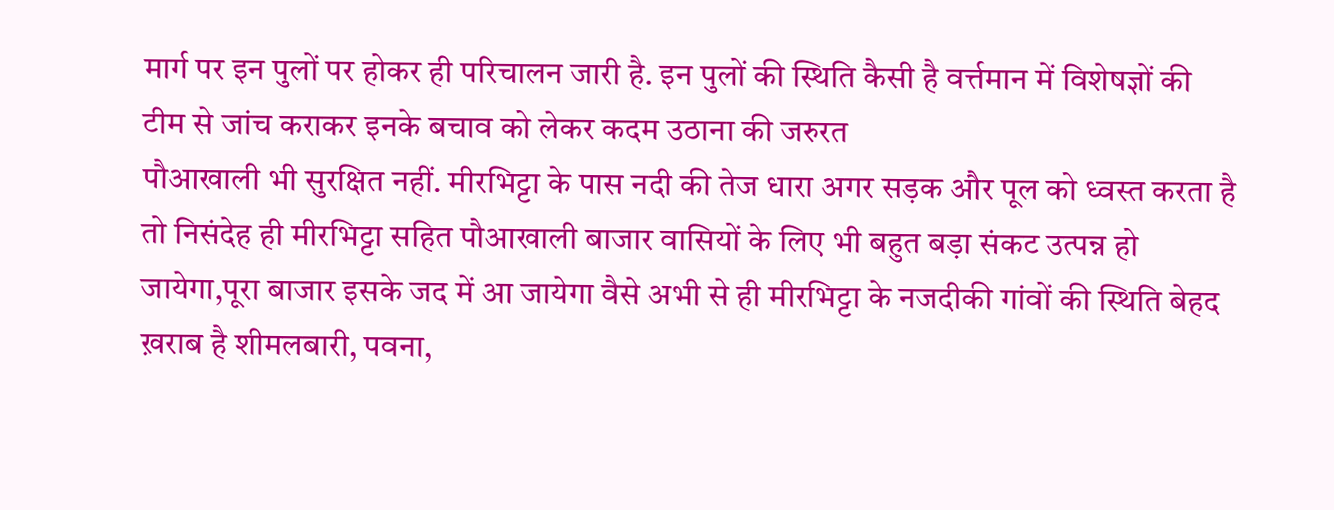मार्ग पर इन पुलों पर होकर ही परिचालन जारी है. इन पुलों की स्थिति कैसी है वर्त्तमान में विशेषज्ञों की टीम से जांच कराकर इनके बचाव को लेकर कदम उठाना की जरुरत
पौआखाली भी सुरक्षित नहीं. मीरभिट्टा के पास नदी की तेज धारा अगर सड़क और पूल को ध्वस्त करता है तो निसंदेह ही मीरभिट्टा सहित पौआखाली बाजार वासियों के लिए भी बहुत बड़ा संकट उत्पन्न हो जायेगा,पूरा बाजार इसके जद में आ जायेगा वैसे अभी से ही मीरभिट्टा के नजदीकी गांवों की स्थिति बेहद ख़राब है शीमलबारी, पवना,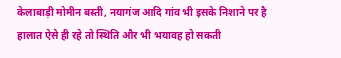केलाबाड़ी मोमीन बस्ती, नयागंज आदि गांव भी इसके निशाने पर है हालात ऐसे ही रहे तो स्थिति और भी भयावह हो सकती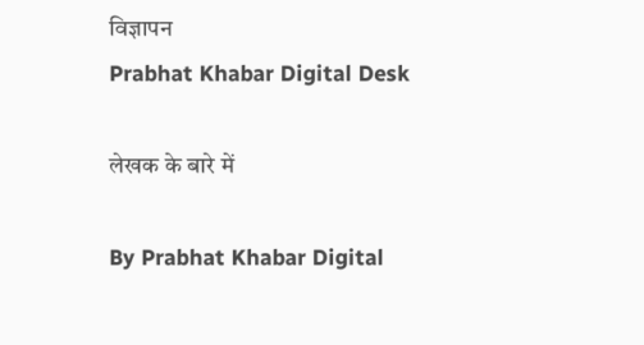विज्ञापन
Prabhat Khabar Digital Desk

लेखक के बारे में

By Prabhat Khabar Digital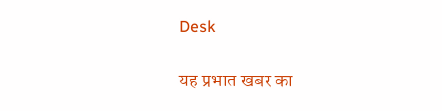Desk

यह प्रभात खबर का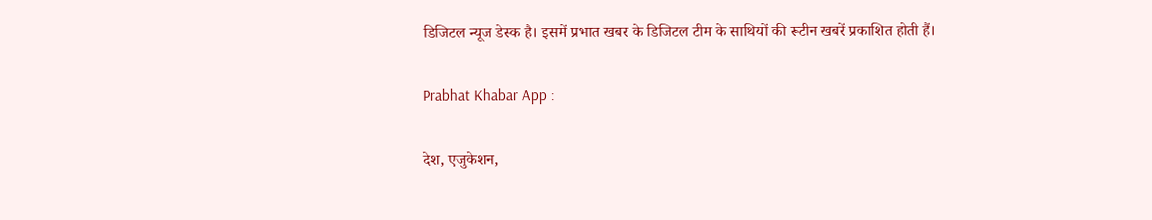डिजिटल न्यूज डेस्क है। इसमें प्रभात खबर के डिजिटल टीम के साथियों की रूटीन खबरें प्रकाशित होती हैं।

Prabhat Khabar App :

देश, एजुकेशन,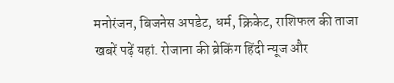मनोरंजन, बिजनेस अपडेट, धर्म, क्रिकेट, राशिफल की ताजा खबरें पढ़ें यहां. रोजाना की ब्रेकिंग हिंदी न्यूज और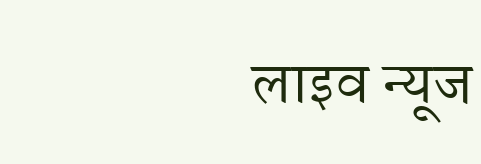लाइव न्यूज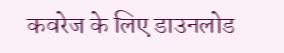कवरेज के लिए डाउनलोड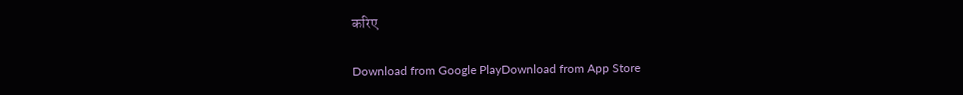करिए

Download from Google PlayDownload from App Store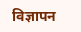विज्ञापन